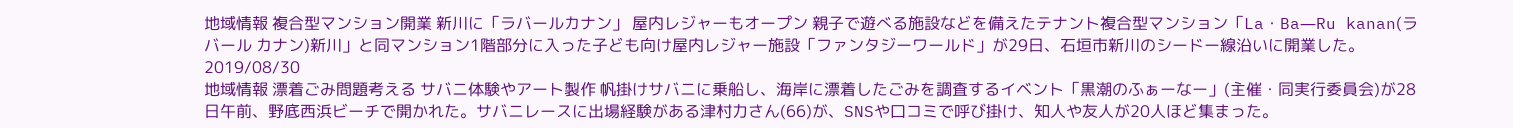地域情報 複合型マンション開業 新川に「ラバールカナン」 屋内レジャーもオープン 親子で遊べる施設などを備えたテナント複合型マンション「La・Ba―Ru kanan(ラ バール カナン)新川」と同マンション1階部分に入った子ども向け屋内レジャー施設「ファンタジーワールド」が29日、石垣市新川のシードー線沿いに開業した。 2019/08/30
地域情報 漂着ごみ問題考える サバニ体験やアート製作 帆掛けサバニに乗船し、海岸に漂着したごみを調査するイベント「黒潮のふぁーなー」(主催・同実行委員会)が28日午前、野底西浜ビーチで開かれた。サバニレースに出場経験がある津村力さん(66)が、SNSや口コミで呼び掛け、知人や友人が20人ほど集まった。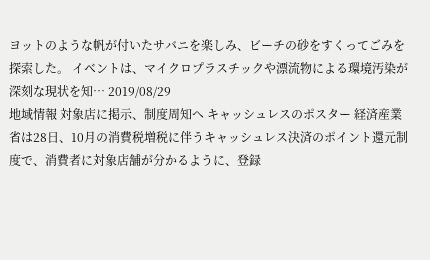ヨットのような帆が付いたサバニを楽しみ、ビーチの砂をすくってごみを探索した。 イベントは、マイクロプラスチックや漂流物による環境汚染が深刻な現状を知… 2019/08/29
地域情報 対象店に掲示、制度周知へ キャッシュレスのポスター 経済産業省は28日、10月の消費税増税に伴うキャッシュレス決済のポイント還元制度で、消費者に対象店舗が分かるように、登録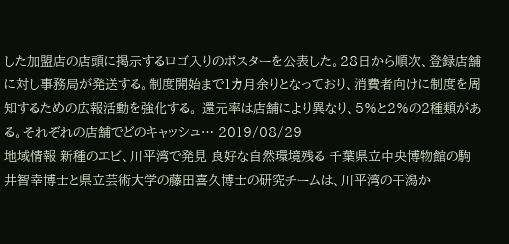した加盟店の店頭に掲示するロゴ入りのポスターを公表した。28日から順次、登録店舗に対し事務局が発送する。制度開始まで1カ月余りとなっており、消費者向けに制度を周知するための広報活動を強化する。 還元率は店舗により異なり、5%と2%の2種類がある。それぞれの店舗でどのキャッシュ… 2019/08/29
地域情報 新種のエビ、川平湾で発見 良好な自然環境残る 千葉県立中央博物館の駒井智幸博士と県立芸術大学の藤田喜久博士の研究チームは、川平湾の干潟か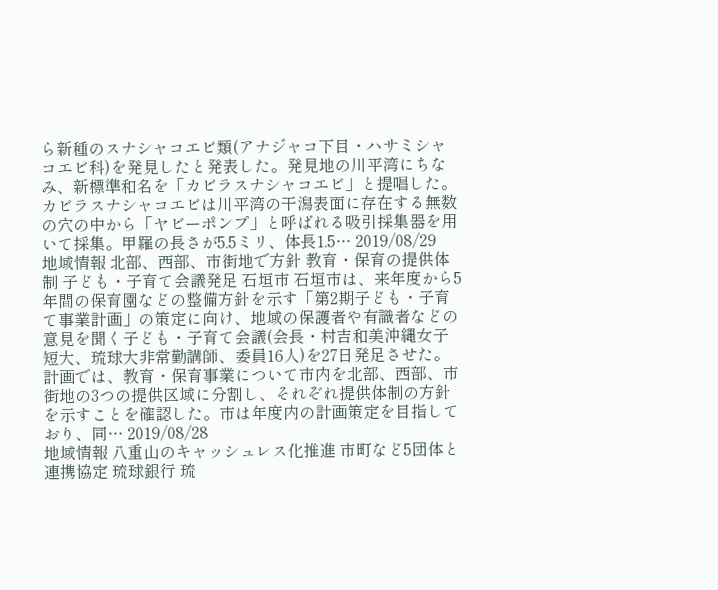ら新種のスナシャコエビ類(アナジャコ下目・ハサミシャコエビ科)を発見したと発表した。発見地の川平湾にちなみ、新標準和名を「カビラスナシャコエビ」と提唱した。 カビラスナシャコエビは川平湾の干潟表面に存在する無数の穴の中から「ヤビーポンプ」と呼ばれる吸引採集器を用いて採集。甲羅の長さが5.5ミリ、体長1.5… 2019/08/29
地域情報 北部、西部、市街地で方針 教育・保育の提供体制 子ども・子育て会議発足 石垣市 石垣市は、来年度から5年間の保育園などの整備方針を示す「第2期子ども・子育て事業計画」の策定に向け、地域の保護者や有識者などの意見を聞く子ども・子育て会議(会長・村吉和美沖縄女子短大、琉球大非常勤講師、委員16人)を27日発足させた。計画では、教育・保育事業について市内を北部、西部、市街地の3つの提供区域に分割し、それぞれ提供体制の方針を示すことを確認した。市は年度内の計画策定を目指しており、同… 2019/08/28
地域情報 八重山のキャッシュレス化推進 市町など5団体と連携協定 琉球銀行 琉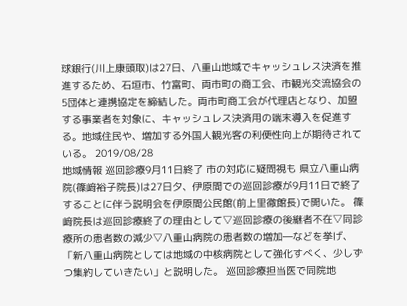球銀行(川上康頭取)は27日、八重山地域でキャッシュレス決済を推進するため、石垣市、竹富町、両市町の商工会、市観光交流協会の5団体と連携協定を締結した。両市町商工会が代理店となり、加盟する事業者を対象に、キャッシュレス決済用の端末導入を促進する。地域住民や、増加する外国人観光客の利便性向上が期待されている。 2019/08/28
地域情報 巡回診療9月11日終了 市の対応に疑問視も 県立八重山病院(篠﨑裕子院長)は27日夕、伊原間での巡回診療が9月11日で終了することに伴う説明会を伊原間公民館(前上里徹館長)で開いた。 篠﨑院長は巡回診療終了の理由として▽巡回診療の後継者不在▽同診療所の患者数の減少▽八重山病院の患者数の増加―などを挙げ、「新八重山病院としては地域の中核病院として強化すべく、少しずつ集約していきたい」と説明した。 巡回診療担当医で同院地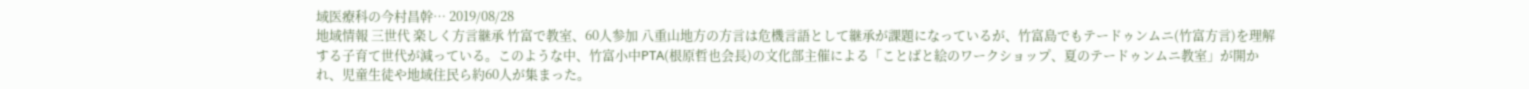域医療科の今村昌幹… 2019/08/28
地域情報 三世代 楽しく方言継承 竹富で教室、60人参加 八重山地方の方言は危機言語として継承が課題になっているが、竹富島でもテードゥンムニ(竹富方言)を理解する子育て世代が減っている。このような中、竹富小中PTA(根原哲也会長)の文化部主催による「ことばと絵のワークショップ、夏のテードゥンムニ教室」が開かれ、児童生徒や地域住民ら約60人が集まった。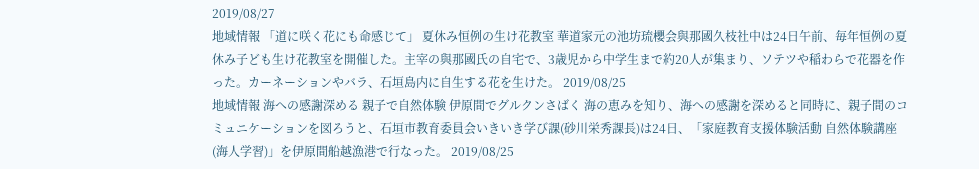2019/08/27
地域情報 「道に咲く花にも命感じて」 夏休み恒例の生け花教室 華道家元の池坊琉櫻会與那國久枝社中は24日午前、毎年恒例の夏休み子ども生け花教室を開催した。主宰の與那國氏の自宅で、3歳児から中学生まで約20人が集まり、ソテツや稲わらで花器を作った。カーネーションやバラ、石垣島内に自生する花を生けた。 2019/08/25
地域情報 海への感謝深める 親子で自然体験 伊原間でグルクンさばく 海の恵みを知り、海への感謝を深めると同時に、親子間のコミュニケーションを図ろうと、石垣市教育委員会いきいき学び課(砂川栄秀課長)は24日、「家庭教育支援体験活動 自然体験講座(海人学習)」を伊原間船越漁港で行なった。 2019/08/25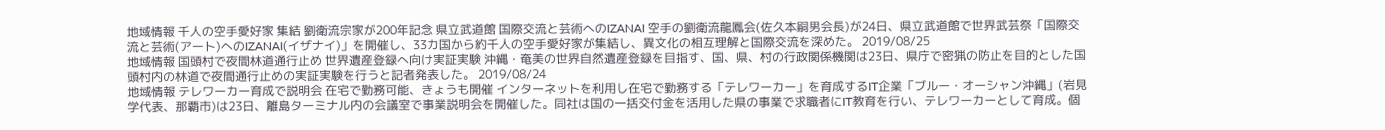地域情報 千人の空手愛好家 集結 劉衛流宗家が200年記念 県立武道館 国際交流と芸術へのIZANAI 空手の劉衛流龍鳳会(佐久本嗣男会長)が24日、県立武道館で世界武芸祭「国際交流と芸術(アート)へのIZANAI(イザナイ)」を開催し、33カ国から約千人の空手愛好家が集結し、異文化の相互理解と国際交流を深めた。 2019/08/25
地域情報 国頭村で夜間林道通行止め 世界遺産登録へ向け実証実験 沖縄・奄美の世界自然遺産登録を目指す、国、県、村の行政関係機関は23日、県庁で密猟の防止を目的とした国頭村内の林道で夜間通行止めの実証実験を行うと記者発表した。 2019/08/24
地域情報 テレワーカー育成で説明会 在宅で勤務可能、きょうも開催 インターネットを利用し在宅で勤務する「テレワーカー」を育成するIT企業「ブルー・オーシャン沖縄」(岩見学代表、那覇市)は23日、離島ターミナル内の会議室で事業説明会を開催した。同社は国の一括交付金を活用した県の事業で求職者にIT教育を行い、テレワーカーとして育成。個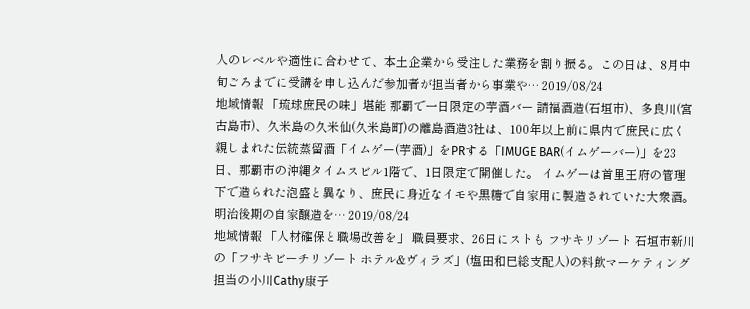人のレベルや適性に合わせて、本土企業から受注した業務を割り振る。この日は、8月中旬ごろまでに受講を申し込んだ参加者が担当者から事業や… 2019/08/24
地域情報 「琉球庶民の味」堪能 那覇で一日限定の芋酒バー 請福酒造(石垣市)、多良川(宮古島市)、久米島の久米仙(久米島町)の離島酒造3社は、100年以上前に県内で庶民に広く親しまれた伝統蒸留酒「イムゲー(芋酒)」をPRする「IMUGE BAR(イムゲーバー)」を23日、那覇市の沖縄タイムスビル1階で、1日限定で開催した。 イムゲーは首里王府の管理下で造られた泡盛と異なり、庶民に身近なイモや黒糖で自家用に製造されていた大衆酒。 明治後期の自家醸造を… 2019/08/24
地域情報 「人材確保と職場改善を」 職員要求、26日にストも フサキリゾート 石垣市新川の「フサキビーチリゾート ホテル&ヴィラズ」(塩田和巳総支配人)の料飲マーケティング担当の小川Cathy康子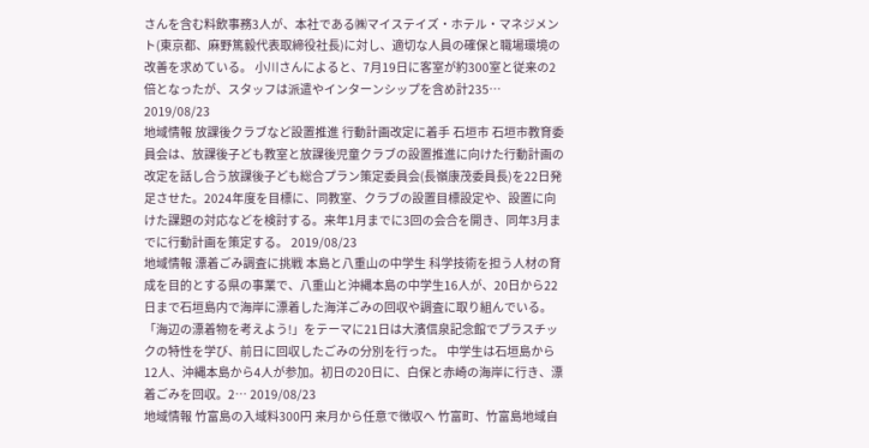さんを含む料飲事務3人が、本社である㈱マイステイズ・ホテル・マネジメント(東京都、麻野篤毅代表取締役社長)に対し、適切な人員の確保と職場環境の改善を求めている。 小川さんによると、7月19日に客室が約300室と従来の2倍となったが、スタッフは派遣やインターンシップを含め計235… 2019/08/23
地域情報 放課後クラブなど設置推進 行動計画改定に着手 石垣市 石垣市教育委員会は、放課後子ども教室と放課後児童クラブの設置推進に向けた行動計画の改定を話し合う放課後子ども総合プラン策定委員会(長嶺康茂委員長)を22日発足させた。2024年度を目標に、同教室、クラブの設置目標設定や、設置に向けた課題の対応などを検討する。来年1月までに3回の会合を開き、同年3月までに行動計画を策定する。 2019/08/23
地域情報 漂着ごみ調査に挑戦 本島と八重山の中学生 科学技術を担う人材の育成を目的とする県の事業で、八重山と沖縄本島の中学生16人が、20日から22日まで石垣島内で海岸に漂着した海洋ごみの回収や調査に取り組んでいる。「海辺の漂着物を考えよう!」をテーマに21日は大濱信泉記念館でプラスチックの特性を学び、前日に回収したごみの分別を行った。 中学生は石垣島から12人、沖縄本島から4人が参加。初日の20日に、白保と赤崎の海岸に行き、漂着ごみを回収。2… 2019/08/23
地域情報 竹富島の入域料300円 来月から任意で徴収へ 竹富町、竹富島地域自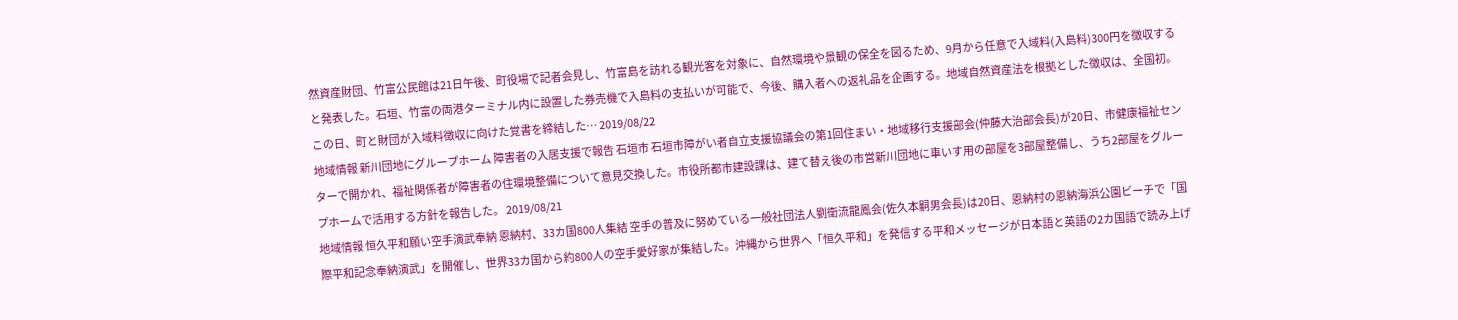然資産財団、竹富公民館は21日午後、町役場で記者会見し、竹富島を訪れる観光客を対象に、自然環境や景観の保全を図るため、9月から任意で入域料(入島料)300円を徴収すると発表した。石垣、竹富の両港ターミナル内に設置した券売機で入島料の支払いが可能で、今後、購入者への返礼品を企画する。地域自然資産法を根拠とした徴収は、全国初。 この日、町と財団が入域料徴収に向けた覚書を締結した… 2019/08/22
地域情報 新川団地にグループホーム 障害者の入居支援で報告 石垣市 石垣市障がい者自立支援協議会の第1回住まい・地域移行支援部会(仲藤大治部会長)が20日、市健康福祉センターで開かれ、福祉関係者が障害者の住環境整備について意見交換した。市役所都市建設課は、建て替え後の市営新川団地に車いす用の部屋を3部屋整備し、うち2部屋をグループホームで活用する方針を報告した。 2019/08/21
地域情報 恒久平和願い空手演武奉納 恩納村、33カ国800人集結 空手の普及に努めている一般社団法人劉衛流龍鳳会(佐久本嗣男会長)は20日、恩納村の恩納海浜公園ビーチで「国際平和記念奉納演武」を開催し、世界33カ国から約800人の空手愛好家が集結した。沖縄から世界へ「恒久平和」を発信する平和メッセージが日本語と英語の2カ国語で読み上げ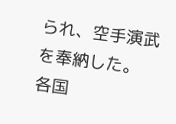られ、空手演武を奉納した。 各国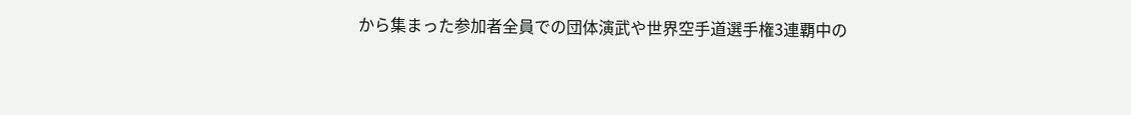から集まった参加者全員での団体演武や世界空手道選手権3連覇中の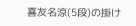喜友名涼(5段)の掛け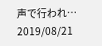声で行われ… 2019/08/21